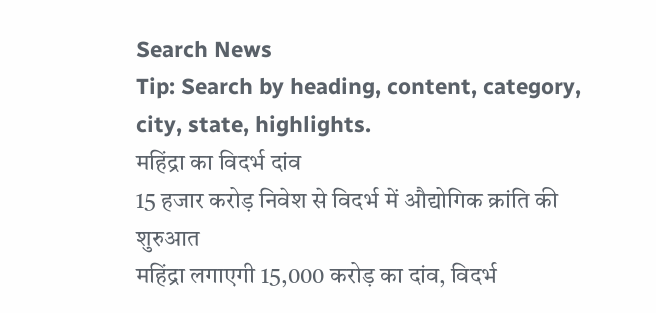Search News
Tip: Search by heading, content, category, city, state, highlights.
महिंद्रा का विदर्भ दांव
15 हजार करोड़ निवेश से विदर्भ में औद्योगिक क्रांति की शुरुआत
महिंद्रा लगाएगी 15,000 करोड़ का दांव, विदर्भ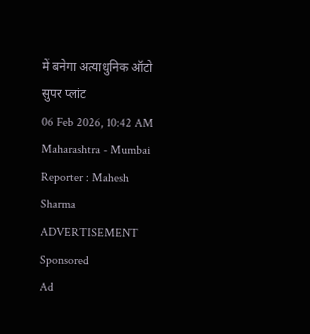में बनेगा अत्याधुनिक ऑटो सुपर प्लांट
06 Feb 2026, 10:42 AM Maharashtra - Mumbai
Reporter : Mahesh Sharma
ADVERTISEMENT Sponsored
Ad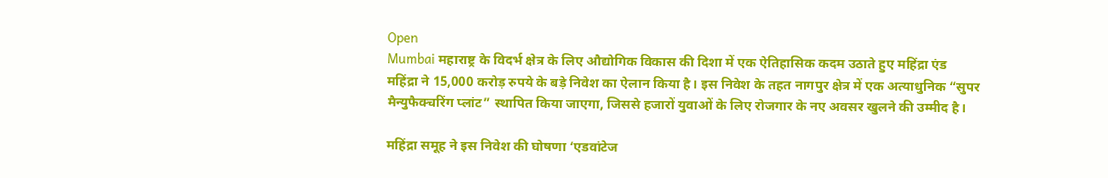Open
Mumbai महाराष्ट्र के विदर्भ क्षेत्र के लिए औद्योगिक विकास की दिशा में एक ऐतिहासिक कदम उठाते हुए महिंद्रा एंड महिंद्रा ने 15,000 करोड़ रुपये के बड़े निवेश का ऐलान किया है। इस निवेश के तहत नागपुर क्षेत्र में एक अत्याधुनिक “सुपर मैन्युफैक्चरिंग प्लांट” स्थापित किया जाएगा, जिससे हजारों युवाओं के लिए रोजगार के नए अवसर खुलने की उम्मीद है।

महिंद्रा समूह ने इस निवेश की घोषणा ‘एडवांटेज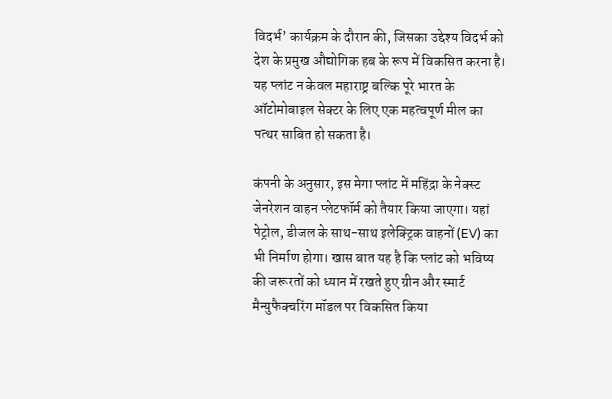विदर्भ’ कार्यक्रम के दौरान की, जिसका उद्देश्य विदर्भ को देश के प्रमुख औद्योगिक हब के रूप में विकसित करना है। यह प्लांट न केवल महाराष्ट्र बल्कि पूरे भारत के ऑटोमोबाइल सेक्टर के लिए एक महत्वपूर्ण मील का पत्थर साबित हो सकता है।

कंपनी के अनुसार, इस मेगा प्लांट में महिंद्रा के नेक्स्ट जेनरेशन वाहन प्लेटफॉर्म को तैयार किया जाएगा। यहां पेट्रोल, डीजल के साथ-साथ इलेक्ट्रिक वाहनों (EV) का भी निर्माण होगा। खास बात यह है कि प्लांट को भविष्य की जरूरतों को ध्यान में रखते हुए ग्रीन और स्मार्ट मैन्युफैक्चरिंग मॉडल पर विकसित किया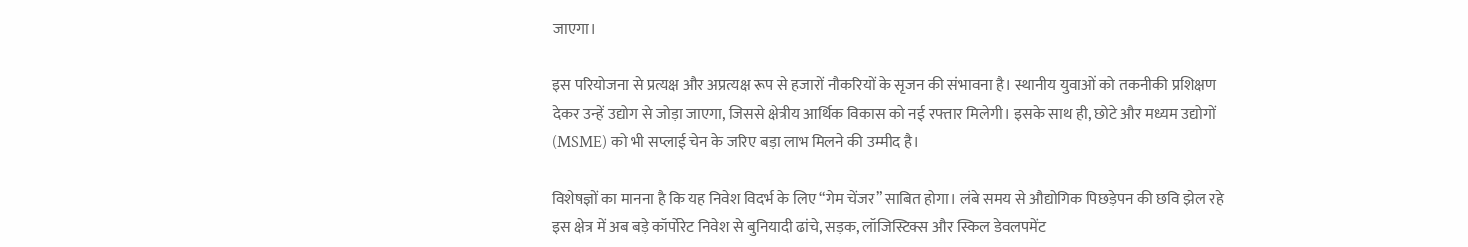जाएगा।

इस परियोजना से प्रत्यक्ष और अप्रत्यक्ष रूप से हजारों नौकरियों के सृजन की संभावना है। स्थानीय युवाओं को तकनीकी प्रशिक्षण देकर उन्हें उद्योग से जोड़ा जाएगा, जिससे क्षेत्रीय आर्थिक विकास को नई रफ्तार मिलेगी। इसके साथ ही, छोटे और मध्यम उद्योगों (MSME) को भी सप्लाई चेन के जरिए बड़ा लाभ मिलने की उम्मीद है।

विशेषज्ञों का मानना है कि यह निवेश विदर्भ के लिए “गेम चेंजर” साबित होगा। लंबे समय से औद्योगिक पिछड़ेपन की छवि झेल रहे इस क्षेत्र में अब बड़े कॉर्पोरेट निवेश से बुनियादी ढांचे, सड़क, लॉजिस्टिक्स और स्किल डेवलपमेंट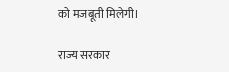को मजबूती मिलेगी।

राज्य सरकार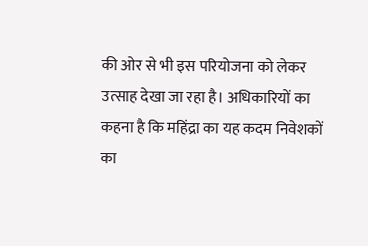की ओर से भी इस परियोजना को लेकर उत्साह देखा जा रहा है। अधिकारियों का कहना है कि महिंद्रा का यह कदम निवेशकों का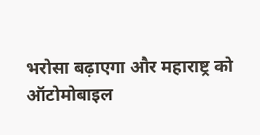भरोसा बढ़ाएगा और महाराष्ट्र को ऑटोमोबाइल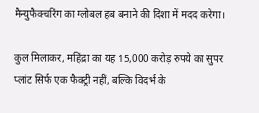मैन्युफैक्चरिंग का ग्लोबल हब बनाने की दिशा में मदद करेगा।

कुल मिलाकर, महिंद्रा का यह 15,000 करोड़ रुपये का सुपर प्लांट सिर्फ एक फैक्ट्री नहीं, बल्कि विदर्भ के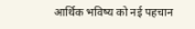आर्थिक भविष्य को नई पहचान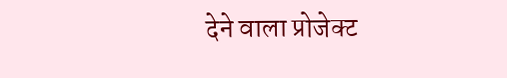देने वाला प्रोजेक्ट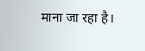माना जा रहा है।